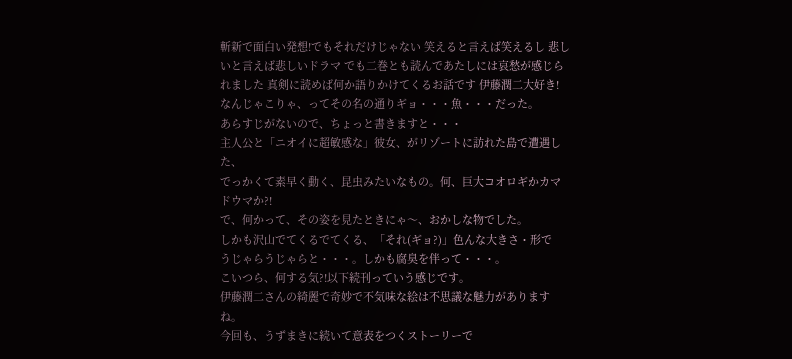斬新で面白い発想!でもそれだけじゃない 笑えると言えば笑えるし 悲しいと言えば悲しいドラマ でも二巻とも読んであたしには哀愁が感じられました 真剣に読めば何か語りかけてくるお話です 伊藤潤二大好き!
なんじゃこりゃ、ってその名の通りギョ・・・魚・・・だった。
あらすじがないので、ちょっと書きますと・・・
主人公と「ニオイに超敏感な」彼女、がリゾートに訪れた島で遭遇した、
でっかくて素早く動く、昆虫みたいなもの。何、巨大コオロギかカマドウマか?!
で、何かって、その姿を見たときにゃ〜、おかしな物でした。
しかも沢山でてくるでてくる、「それ(ギョ?)」色んな大きさ・形で
うじゃらうじゃらと・・・。しかも腐臭を伴って・・・。
こいつら、何する気?!以下続刊っていう感じです。
伊藤潤二さんの綺麗で奇妙で不気味な絵は不思議な魅力がありますね。
今回も、うずまきに続いて意表をつくストーリーで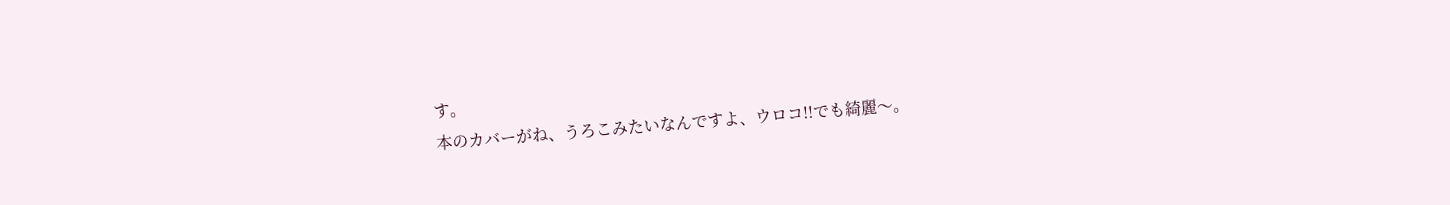す。
本のカバーがね、うろこみたいなんですよ、ウロコ!!でも綺麗〜。